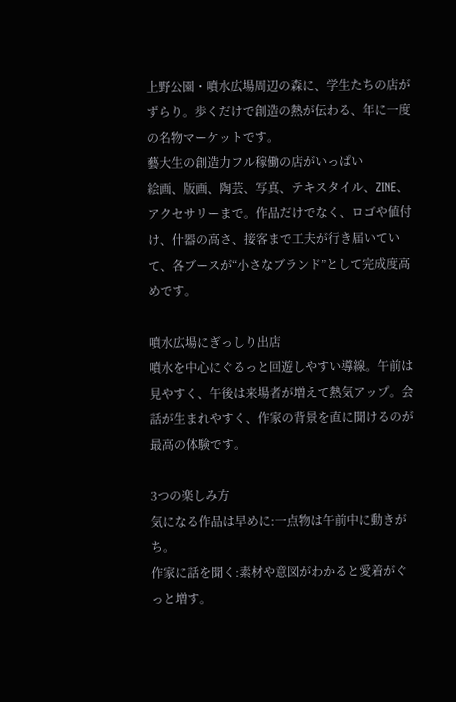上野公園・噴水広場周辺の森に、学生たちの店がずらり。歩くだけで創造の熱が伝わる、年に一度の名物マーケットです。
藝大生の創造力フル稼働の店がいっぱい
絵画、版画、陶芸、写真、テキスタイル、ZINE、アクセサリーまで。作品だけでなく、ロゴや値付け、什器の高さ、接客まで工夫が行き届いていて、各ブースが“小さなブランド”として完成度高めです。

噴水広場にぎっしり出店
噴水を中心にぐるっと回遊しやすい導線。午前は見やすく、午後は来場者が増えて熱気アップ。会話が生まれやすく、作家の背景を直に聞けるのが最高の体験です。

3つの楽しみ方
気になる作品は早めに:一点物は午前中に動きがち。
作家に話を聞く:素材や意図がわかると愛着がぐっと増す。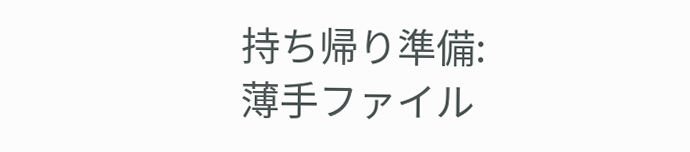持ち帰り準備:薄手ファイル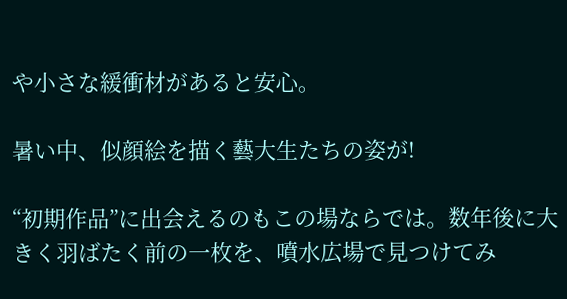や小さな緩衝材があると安心。

暑い中、似顔絵を描く藝大生たちの姿が!

“初期作品”に出会えるのもこの場ならでは。数年後に大きく羽ばたく前の一枚を、噴水広場で見つけてみ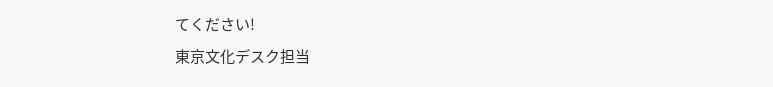てください!
東京文化デスク担当